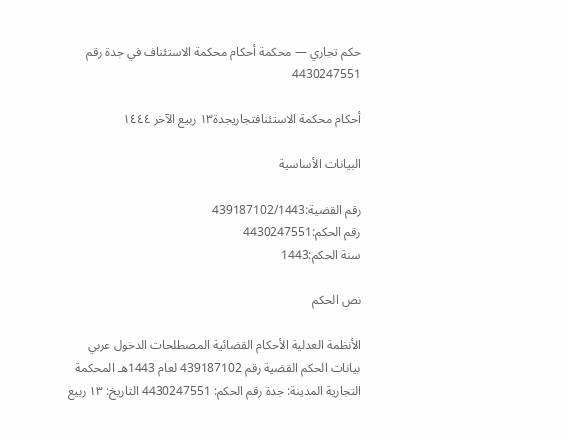حكم تجاري — محكمة أحكام محكمة الاستئناف في جدة رقم 4430247551

أحكام محكمة الاستئنافتجاريجدة١٣ ربيع الآخر ١٤٤٤

البيانات الأساسية

رقم القضية:439187102/1443
رقم الحكم:4430247551
سنة الحكم:1443

نص الحكم

الأنظمة العدلية الأحكام القضائية المصطلحات الدخول عربي بيانات الحكم القضية رقم 439187102 لعام 1443هـ المحكمة التجارية المدينة: جدة رقم الحكم: 4430247551 التاريخ: ١٣ ربيع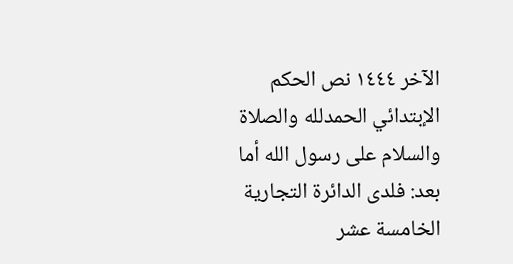الآخر ١٤٤٤ نص الحكم الإبتدائي الحمدلله والصلاة والسلام على رسول الله أما بعد: فلدى الدائرة التجارية الخامسة عشر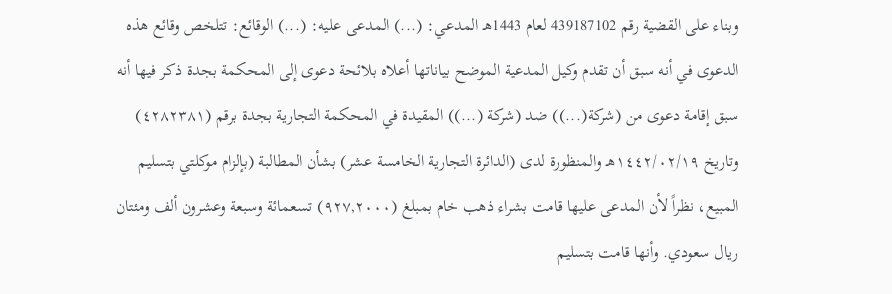وبناء على القضية رقم 439187102 لعام 1443هـ المدعي: (...) المدعى عليه: (...) الوقائع: تتلخص وقائع هذه الدعوى في أنه سبق أن تقدم وكيل المدعية الموضح بياناتها أعلاه بلائحة دعوى إلى المحكمة بجدة ذكر فيها أنه سبق إقامة دعوى من (شركة(...)) ضد (شركة (...)) المقيدة في المحكمة التجارية بجدة برقم (٤٢٨٢٣٨١) وتاريخ ١٤٤٢/٠٢/١٩هـ والمنظورة لدى (الدائرة التجارية الخامسة عشر) بشأن المطالبة (بإلزام موكلتي بتسليم المبيع، نظراً لأن المدعى عليها قامت بشراء ذهب خام بمبلغ (٩٢٧,٢٠٠٠) تسعمائة وسبعة وعشرون ألف ومئتان ريال سعودي. وأنها قامت بتسليم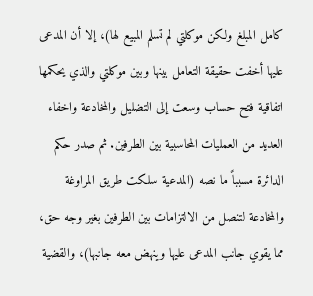كامل المبلغ ولكن موكلتي لم تسلم المبيع لها)، إلا أن المدعى عليها أخفت حقيقة التعامل بينها وبين موكلتي والذي يحكمها اتفاقية فتح حساب وسعت إلى التضليل والمخادعة واخفاء العديد من العمليات المحاسبية بين الطرفين. ثم صدر حكم الدائرة مسبباً ما نصه (المدعية سلكت طريق المراوغة والمخادعة لتنصل من الالتزامات بين الطرفين بغير وجه حق، مما يقوي جانب المدعى عليها وينهض معه جانبها)، والقضية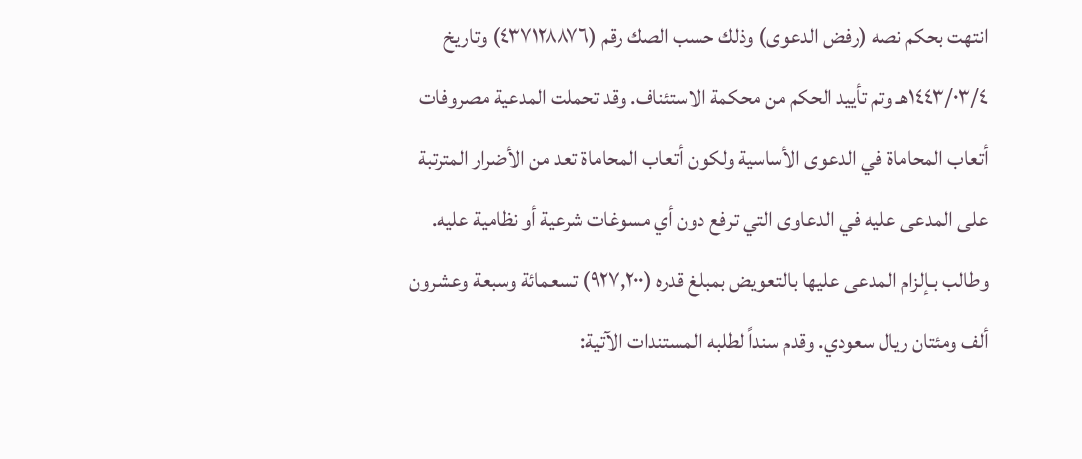انتهت بحكم نصه (رفض الدعوى) وذلك حسب الصك رقم (٤٣٧١٢٨٨٧٦) وتاريخ ١٤٤٣/٠٣/٤هـ وتم تأييد الحكم من محكمة الاستئناف. وقد تحملت المدعية مصروفات أتعاب المحاماة في الدعوى الأساسية ولكون أتعاب المحاماة تعد من الأضرار المترتبة على المدعى عليه في الدعاوى التي ترفع دون أي مسوغات شرعية أو نظامية عليه. وطالب بـإلزام المدعى عليها بالتعويض بمبلغ قدره (٩٢٧,٢٠٠) تسعمائة وسبعة وعشرون ألف ومئتان ريال سعودي. وقدم سنداً لطلبه المستندات الآتية: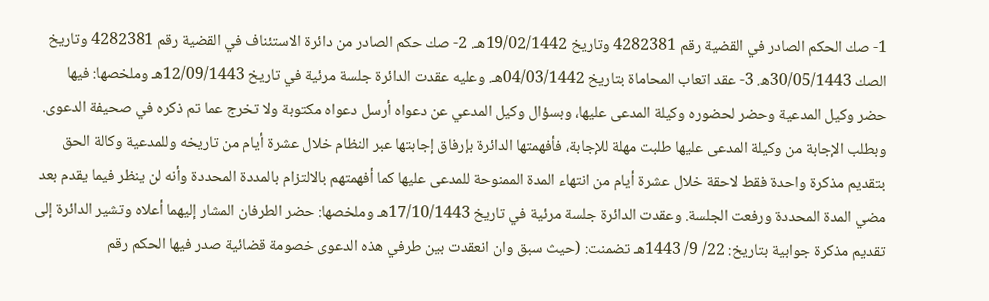1- صك الحكم الصادر في القضية رقم 4282381 وتاريخ 19/02/1442هـ. 2- صك حكم الصادر من دائرة الاستئناف في القضية رقم 4282381 وتاريخ الصك 30/05/1443ه. 3- عقد اتعاب المحاماة بتاريخ 04/03/1442هـ. وعليه عقدت الدائرة جلسة مرئية في تاريخ 12/09/1443هـ وملخصها: فيها حضر وكيل المدعية وحضر لحضوره وكيلة المدعى عليها، وبسؤال وكيل المدعي عن دعواه أرسل دعواه مكتوبة ولا تخرج عما تم ذكره في صحيفة الدعوى. وبطلب الإجابة من وكيلة المدعى عليها طلبت مهلة للإجابة، فأفهمتها الدائرة بإرفاق إجابتها عبر النظام خلال عشرة أيام من تاريخه وللمدعية وكالة الحق بتقديم مذكرة واحدة فقط لاحقة خلال عشرة أيام من انتهاء المدة الممنوحة للمدعى عليها كما أفهمتهم بالالتزام بالمددة المحددة وأنه لن ينظر فيما يقدم بعد مضي المدة المحددة ورفعت الجلسة. وعقدت الدائرة جلسة مرئية في تاريخ 17/10/1443هـ وملخصها: حضر الطرفان المشار إليهما أعلاه وتشير الدائرة إلى تقديم مذكرة جوابية بتاريخ: 22/ 9/ 1443هـ تضمنت: (حيث سبق وان انعقدت بين طرفي هذه الدعوى خصومة قضائية صدر فيها الحكم رقم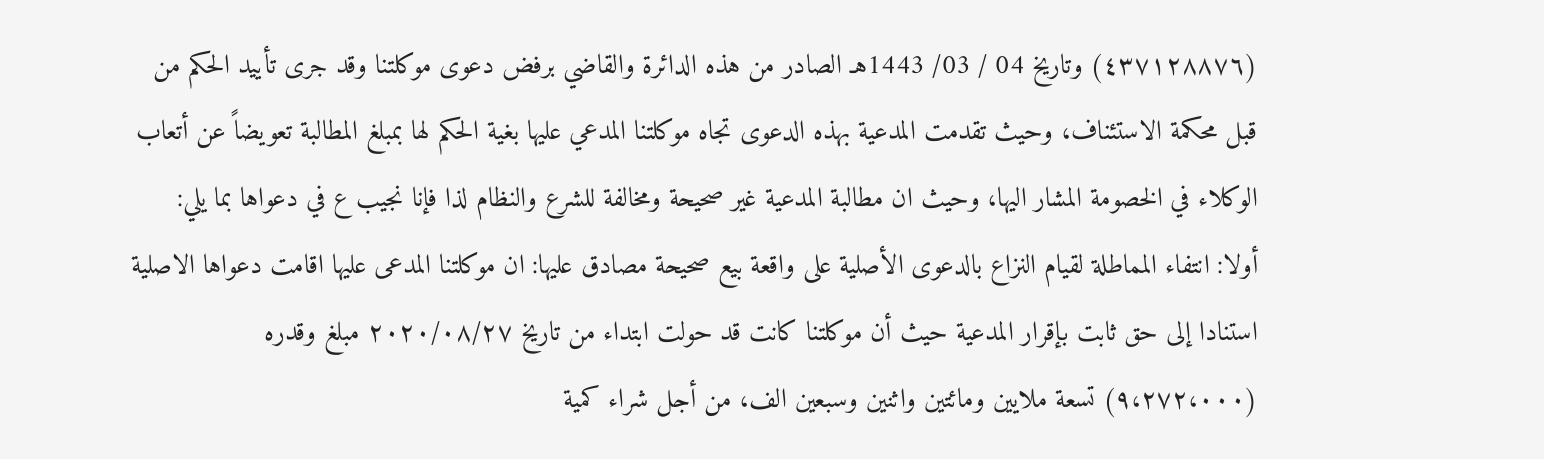(٤٣٧١٢٨٨٧٦) وتاريخ 04 / 03/ 1443هـ الصادر من هذه الدائرة والقاضي برفض دعوى موكلتنا وقد جرى تأييد الحكم من قبل محكمة الاستئناف، وحيث تقدمت المدعية بهذه الدعوى تجاه موكلتنا المدعي عليها بغية الحكم لها بمبلغ المطالبة تعويضاً عن أتعاب الوكلاء في الخصومة المشار اليها، وحيث ان مطالبة المدعية غير صحيحة ومخالفة للشرع والنظام لذا فإنا نجيب ع في دعواها بما يلي: أولا: انتفاء المماطلة لقيام النزاع بالدعوى الأصلية على واقعة بيع صحيحة مصادق عليها: ان موكلتنا المدعى عليها اقامت دعواها الاصلية استنادا إلى حق ثابت بإقرار المدعية حيث أن موكلتنا كانت قد حولت ابتداء من تاريخ ۲۰۲۰/۰۸/۲۷ مبلغ وقدره (۹،۲۷۲،۰۰۰) تسعة ملايين ومائتين واثنين وسبعين الف، من أجل شراء كمية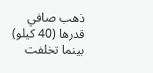ذهب صافي قدرها (40 كيلو) بينما تخلفت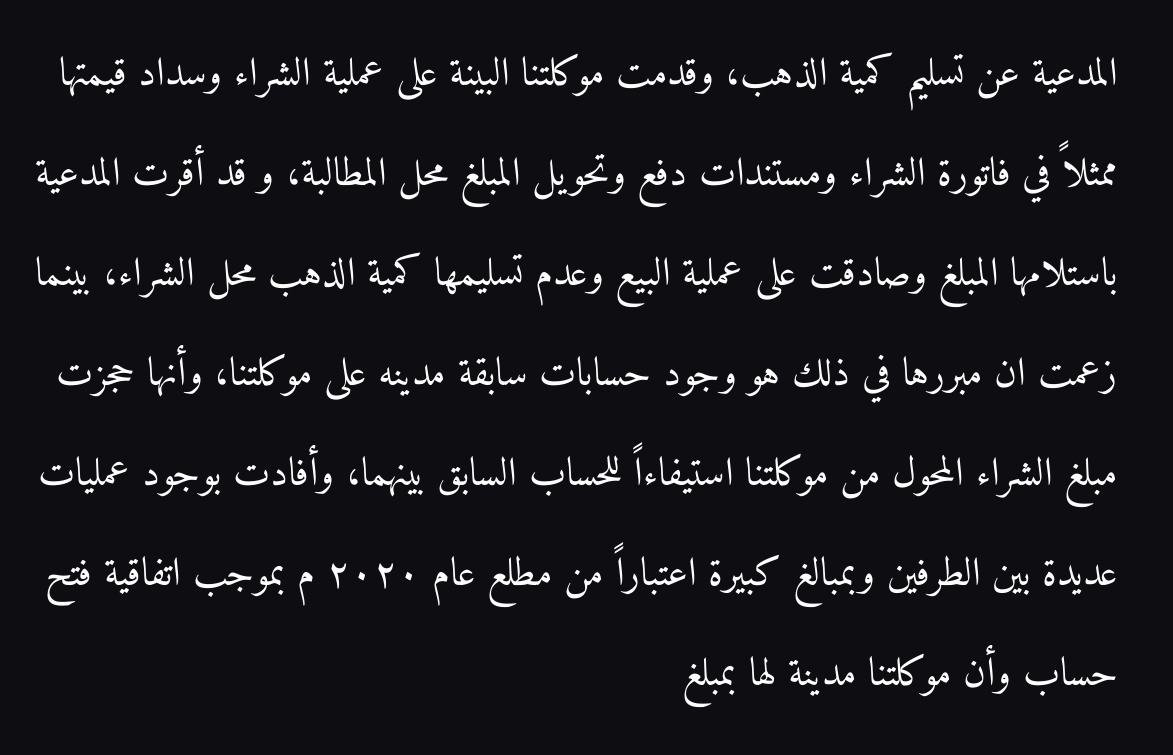المدعية عن تسليم كمية الذهب، وقدمت موكلتنا البينة على عملية الشراء وسداد قيمتها ممثلاً في فاتورة الشراء ومستندات دفع وتحويل المبلغ محل المطالبة، و قد أقرت المدعية باستلامها المبلغ وصادقت على عملية البيع وعدم تسليمها كمية الذهب محل الشراء، بينما زعمت ان مبررها في ذلك هو وجود حسابات سابقة مدينه على موكلتنا، وأنها حجزت مبلغ الشراء المحول من موكلتنا استيفاءاً للحساب السابق بينهما، وأفادت بوجود عمليات عديدة بين الطرفين وبمبالغ كبيرة اعتباراً من مطلع عام ٢٠٢٠ م بموجب اتفاقية فتح حساب وأن موكلتنا مدينة لها بمبلغ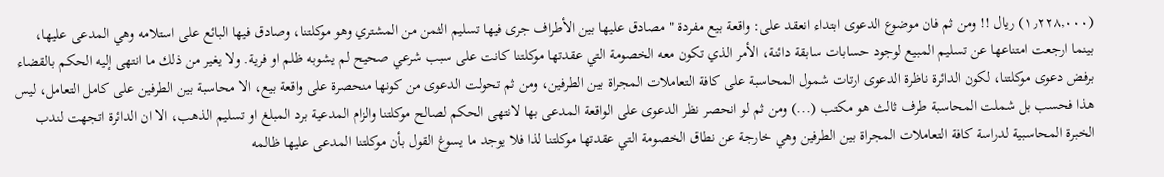(۱٫۲۲۸,۰۰۰) ريال !! ومن ثم فان موضوع الدعوى ابتداء انعقد على: واقعة بيع مفردة " مصادق عليها بين الأطراف جرى فيها تسليم الثمن من المشتري وهو موكلتنا، وصادق فيها البائع على استلامه وهي المدعى عليها، بينما ارجعت امتناعها عن تسليم المبيع لوجود حسابات سابقة دائنة، الأمر الذي تكون معه الخصومة التي عقدتها موكلتنا كانت على سبب شرعي صحيح لم يشوبه ظلم او فرية. ولا يغير من ذلك ما انتهى إليه الحكم بالقضاء برفض دعوى موكلتنا، لكون الدائرة ناظرة الدعوى ارتات شمول المحاسبة على كافة التعاملات المجراة بين الطرفين، ومن ثم تحولت الدعوى من كونها منحصرة على واقعة بيع، الا محاسبة بين الطرفين على كامل التعامل، ليس هذا فحسب بل شملت المحاسبة طرف ثالث هو مكتب (...) ومن ثم لو انحصر نظر الدعوى على الواقعة المدعى بها لانتهى الحكم لصالح موكلتنا والزام المدعية برد المبلغ او تسليم الذهب، الا ان الدائرة اتجهت لندب الخبرة المحاسبية لدراسة كافة التعاملات المجراة بين الطرفين وهي خارجة عن نطاق الخصومة التي عقدتها موكلتنا لذا فلا يوجد ما يسوغ القول بأن موكلتنا المدعى عليها ظالمه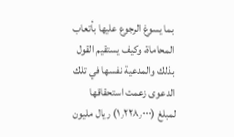بما يسوغ الرجوع عليها بأتعاب المحاماة، وكيف يستقيم القول بذلك والمدعية نفسها في تلك الدعوى زعمت استحقاقها لمبلغ (۱٫۲۲۸٫۰۰۰) ريال مليون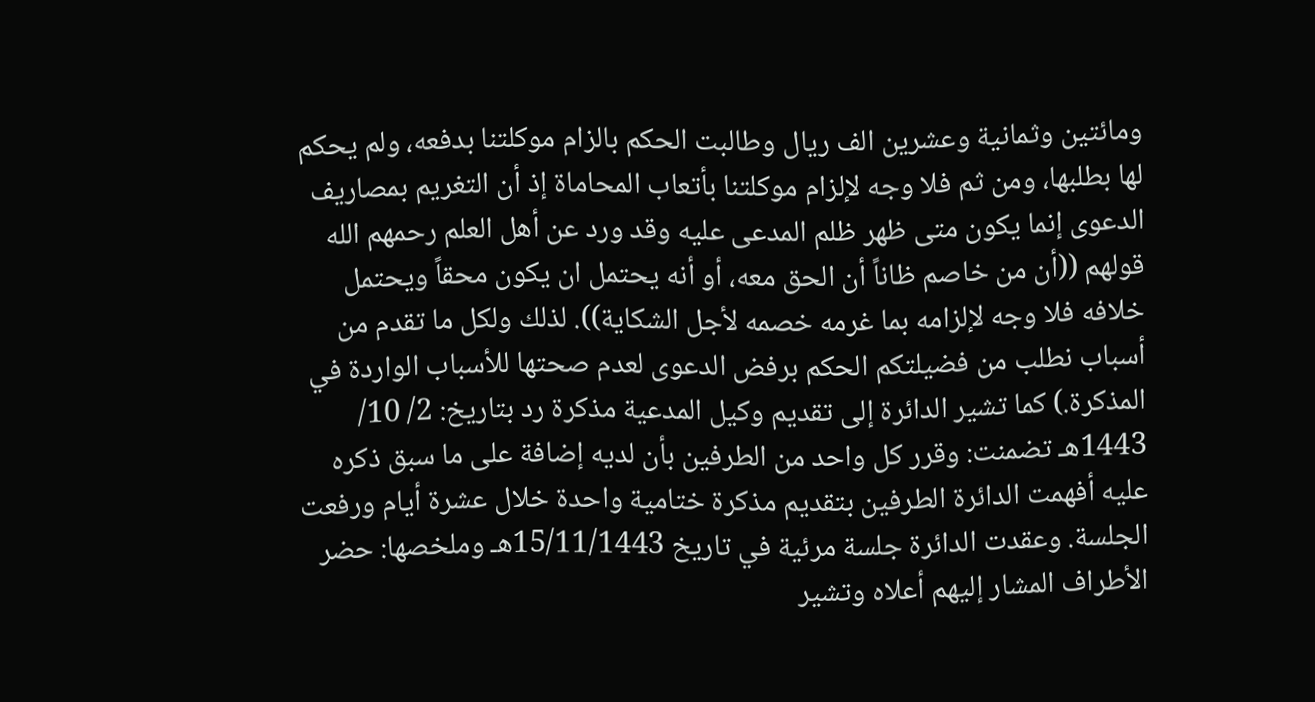ومائتين وثمانية وعشرين الف ريال وطالبت الحكم بالزام موكلتنا بدفعه، ولم يحكم لها بطلبها، ومن ثم فلا وجه لإلزام موكلتنا بأتعاب المحاماة إذ أن التغريم بمصاريف الدعوى إنما يكون متى ظهر ظلم المدعى عليه وقد ورد عن أهل العلم رحمهم الله قولهم ((أن من خاصم ظاناً أن الحق معه، أو أنه يحتمل ان يكون محقاً ويحتمل خلافه فلا وجه لإلزامه بما غرمه خصمه لأجل الشكاية)). لذلك ولكل ما تقدم من أسباب نطلب من فضيلتكم الحكم برفض الدعوى لعدم صحتها للأسباب الواردة في المذكرة.) كما تشير الدائرة إلى تقديم وكيل المدعية مذكرة رد بتاريخ: 2/ 10/ 1443هـ تضمنت: وقرر كل واحد من الطرفين بأن لديه إضافة على ما سبق ذكره عليه أفهمت الدائرة الطرفين بتقديم مذكرة ختامية واحدة خلال عشرة أيام ورفعت الجلسة. وعقدت الدائرة جلسة مرئية في تاريخ 15/11/1443هـ وملخصها: حضر الأطراف المشار إليهم أعلاه وتشير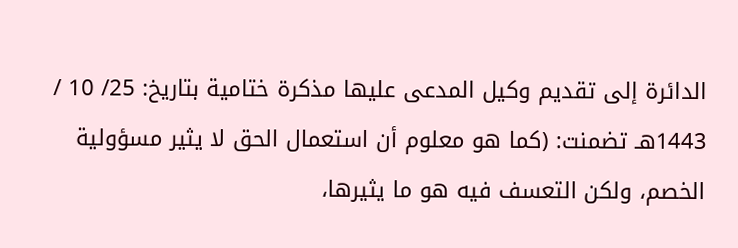الدائرة إلى تقديم وكيل المدعى عليها مذكرة ختامية بتاريخ: 25/ 10 / 1443هـ تضمنت: (كما هو معلوم أن استعمال الحق لا يثير مسؤولية الخصم، ولكن التعسف فيه هو ما يثيرها،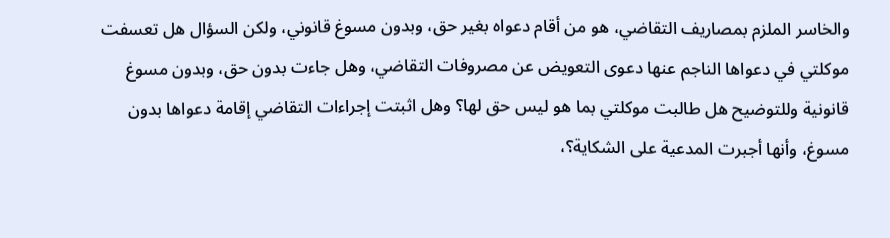والخاسر الملزم بمصاريف التقاضي، هو من أقام دعواه بغير حق، وبدون مسوغ قانوني، ولكن السؤال هل تعسفت موكلتي في دعواها الناجم عنها دعوى التعويض عن مصروفات التقاضي، وهل جاءت بدون حق، وبدون مسوغ قانونية وللتوضيح هل طالبت موكلتي بما هو ليس حق لها؟ وهل اثبتت إجراءات التقاضي إقامة دعواها بدون مسوغ، وأنها أجبرت المدعية على الشكاية؟،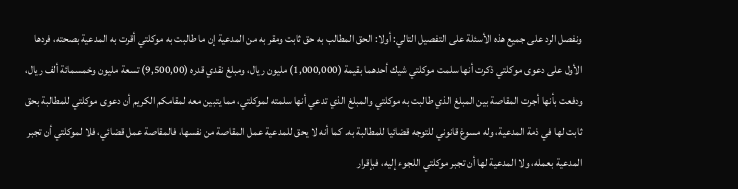ونفصل الرد على جميع هذه الأسئلة على التفصيل التالي: أولا: الحق المطالب به حق ثابت ومقر به من المدعية إن ما طالبت به موكلتي أقرت به المدعية بصحته، فردها الأول على دعوى موكلتي ذكرت أنها سلمت موكلتي شيك أحدهما بقيمة (1,000,000) مليون ريال، ومبلغ نقدي قدره (9,500,00) تسعة مليون وخمسمائة ألف ريال، ودفعت بأنها أجرت المقاصة بين المبلغ الذي طالبت به موكلتي والمبلغ الذي تدعي أنها سلمته لموكلتي، مما يتبين معه لمقامكم الكريم أن دعوى موكلتي للمطالبة بحق ثابت لها في ذمة المدعية، وله مسوغ قانوني للتوجه قضائيا للمطالبة به. كما أنه لا يحق للمدعية عمل المقاصة من نفسها، فالمقاصة عمل قضائي، فلا لموكلتي أن تجبر المدعية بعمله، ولا المدعية لها أن تجبر موكلتي اللجوء إليه، فبإقرار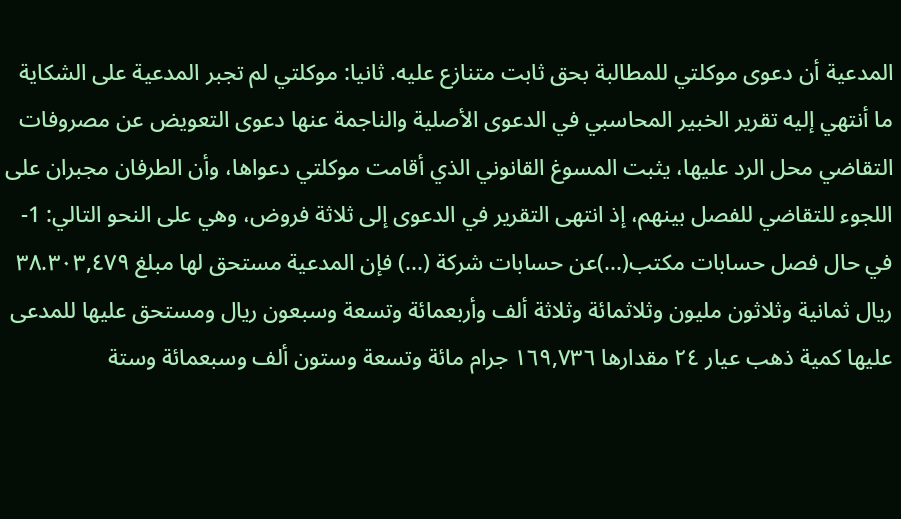المدعية أن دعوى موكلتي للمطالبة بحق ثابت متنازع عليه. ثانيا: موكلتي لم تجبر المدعية على الشكاية ما أنتهي إليه تقرير الخبير المحاسبي في الدعوى الأصلية والناجمة عنها دعوى التعويض عن مصروفات التقاضي محل الرد عليها، يثبت المسوغ القانوني الذي أقامت موكلتي دعواها، وأن الطرفان مجبران على اللجوء للتقاضي للفصل بينهم، إذ انتهى التقرير في الدعوى إلى ثلاثة فروض، وهي على النحو التالي: 1- في حال فصل حسابات مكتب(...)عن حسابات شركة (...) فإن المدعية مستحق لها مبلغ ۳۸.۳٠٣,٤٧٩ ريال ثمانية وثلاثون مليون وثلاثمائة وثلاثة ألف وأربعمائة وتسعة وسبعون ريال ومستحق عليها للمدعى عليها كمية ذهب عيار ٢٤ مقدارها ١٦٩,٧٣٦ جرام مائة وتسعة وستون ألف وسبعمائة وستة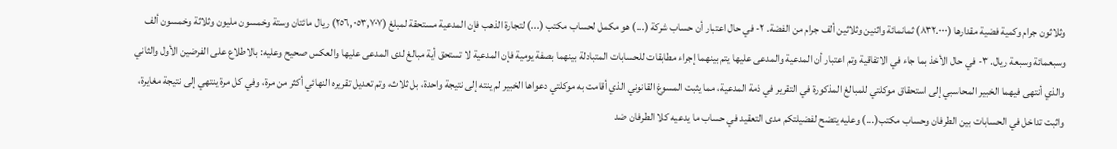وثلاثون جرام وكمية فضية مقدارها (۸۳۲.۰۰۰) ثمانمائة واثنين وثلاثين ألف جرام من الفضة. ٢- في حال اعتبار أن حساب شركة (...) هو مكمل لحساب مكتب (...) لتجارة الذهب فإن المدعية مستحقة لمبلغ (٢٥٦,٠٥٣,٧٠٧) ريال مائتان وستة وخمسون مليون وثلاثة وخمسون ألف وسبعمائة وسبعة ريال. ۳- في حال الأخذ بما جاء في الاتفاقية وتم اعتبار أن المدعية والمدعى عليها يتم بينهما إجراء مطابقات للحسابات المتبادلة بينهما بصفة يومية فإن المدعية لا تستحق أية مبالغ لدى المدعى عليها والعكس صحیح وعليه: بالاطلاع على الفرضين الأول والثاني والذي أنتهى فيهما الخبير المحاسبي إلى استحقاق موكلتي للمبالغ المذكورة في التقرير في ذمة المدعية، مما يثبت المسوغ القانوني الذي أقامت به موكلتي دعواها الخبير لم ينته إلى نتيجة واحدة، بل ثلاث، وتم تعديل تقريره النهائي أكثر من مرة، وفي كل مرة ينتهي إلى نتيجة مغايرة، واثبت تداخل في الحسابات بين الطرفان وحساب مكتب(...) وعليه يتضح لفضيلتكم مدى التعقيد في حساب ما يدعيه كلا الطرفان ضد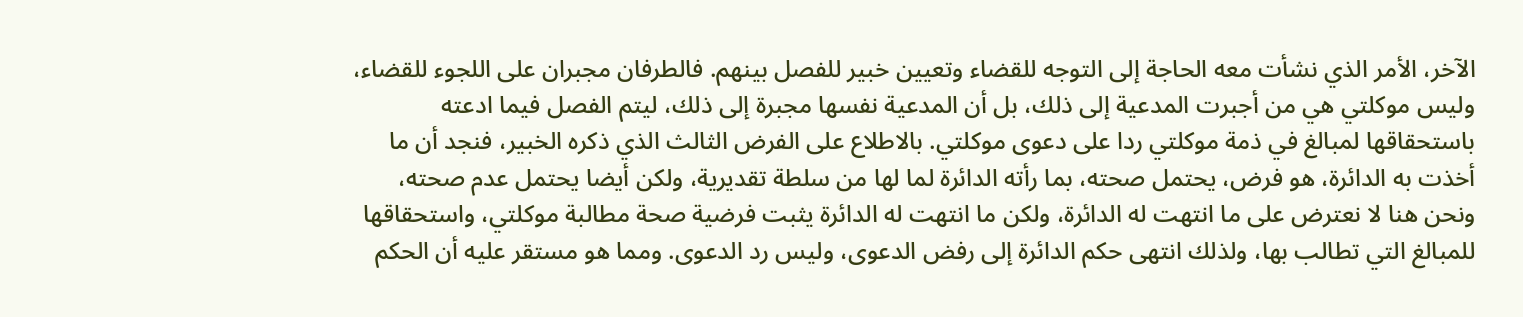الآخر، الأمر الذي نشأت معه الحاجة إلى التوجه للقضاء وتعيين خبير للفصل بينهم. فالطرفان مجبران على اللجوء للقضاء، وليس موكلتي هي من أجبرت المدعية إلى ذلك، بل أن المدعية نفسها مجبرة إلى ذلك، ليتم الفصل فيما ادعته باستحقاقها لمبالغ في ذمة موكلتي ردا على دعوى موكلتي. بالاطلاع على الفرض الثالث الذي ذكره الخبير، فنجد أن ما أخذت به الدائرة، هو فرض، يحتمل صحته، بما رأته الدائرة لما لها من سلطة تقديرية، ولكن أيضا يحتمل عدم صحته، ونحن هنا لا نعترض على ما انتهت له الدائرة، ولكن ما انتهت له الدائرة يثبت فرضية صحة مطالبة موكلتي، واستحقاقها للمبالغ التي تطالب بها، ولذلك انتهى حكم الدائرة إلى رفض الدعوى، وليس رد الدعوى. ومما هو مستقر عليه أن الحكم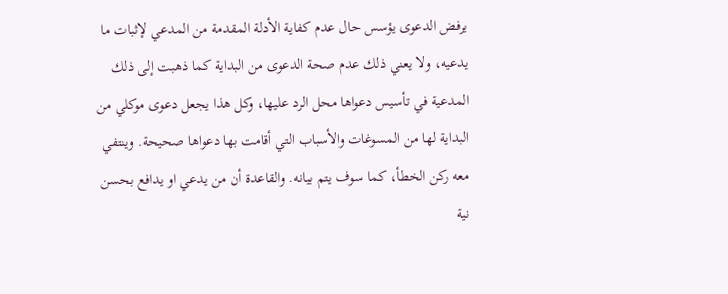يرفض الدعوى يؤسس حال عدم كفاية الأدلة المقدمة من المدعي لإثبات ما يدعيه، ولا يعني ذلك عدم صحة الدعوى من البداية كما ذهبت إلى ذلك المدعية في تأسيس دعواها محل الرد عليها، وكل هذا يجعل دعوى موكلي من البداية لها من المسوغات والأسباب التي أقامت بها دعواها صحيحة. وينتفي معه ركن الخطأ، كما سوف يتم بيانه. والقاعدة أن من يدعي او يدافع بحسن نية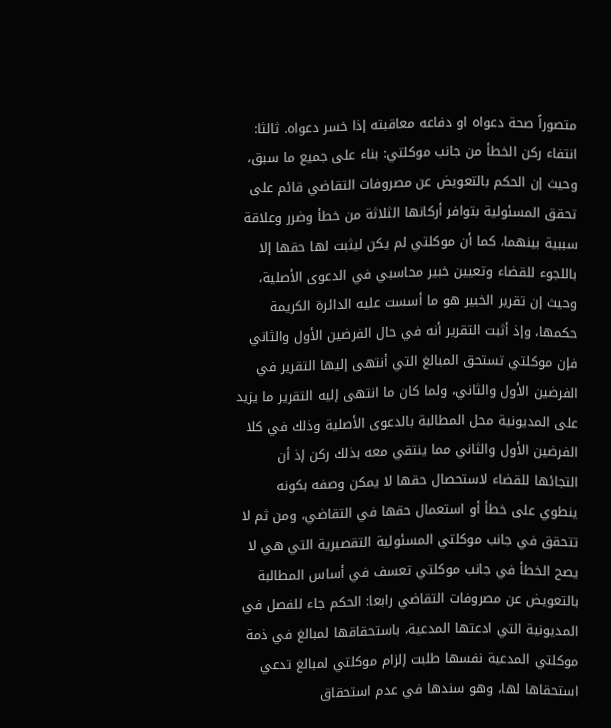متصوراً صحة دعواه او دفاعه معاقبته إذا خسر دعواه. ثالثا: انتفاء ركن الخطأ من جانب موكلتي: بناء على جميع ما سبق، وحيث إن الحكم بالتعويض عن مصروفات التقاضي قائم على تحقق المسئولية بتوافر أركانها الثلاثة من خطأ وضرر وعلاقة سببية بينهما، كما أن موكلتي لم يكن ليثبت لها حقها إلا باللجوء للقضاء وتعيين خبير محاسبي في الدعوى الأصلية، وحيث إن تقرير الخبير هو ما أسست عليه الدائرة الكريمة حكمها، وإذ أثبت التقرير أنه في حال الفرضين الأول والثاني فإن موكلتي تستحق المبالغ التي أنتهى إليها التقرير في الفرضين الأول والثاني، ولما كان ما انتهى إليه التقرير ما يزيد على المديونية محل المطالبة بالدعوى الأصلية وذلك في كلا الفرضين الأول والثاني مما ينتقي معه بذلك ركن إذ أن التجائها للقضاء لاستحصال حقها لا يمكن وصفه بكونه ينطوي على خطأ أو استعمال حقها في التقاضي، ومن ثم لا تتحقق في جانب موكلتي المسئولية التقصيرية التي هي لا يصح الخطأ في جانب موكلتي تعسف في أساس المطالبة بالتعويض عن مصروفات التقاضي رابعا: الحكم جاء للفصل في المديونية التي ادعتها المدعية، باستحقاقها لمبالغ في ذمة موكلتي المدعية نفسها طلبت إلزام موكلتي لمبالغ تدعي استحقاها لها، وهو سندها في عدم استحقاق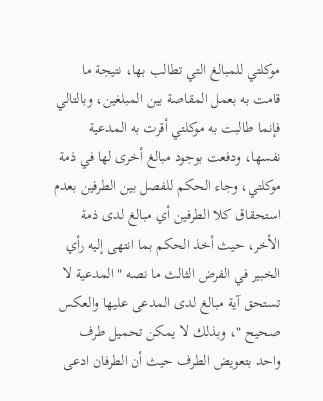موكلتي للمبالغ التي تطالب بها، نتيجة ما قامت به بعمل المقاصة بين المبلغين، وبالتالي فإنما طالبت به موكلتي أقرت به المدعية نفسها، ودفعت بوجود مبالغ أخرى لها في ذمة موكلتي، وجاء الحكم للفصل بين الطرفين بعدم استحقاق كلا الطرفين أي مبالغ لدى ذمة الأخر، حيث أخذ الحكم بما انتهى إليه رأي الخبير في الفرض الثالث ما نصه " المدعية لا تستحق آية مبالغ لدى المدعى عليها والعكس صحيح "، وبذلك لا يمكن تحميل طرف واحد بتعويض الطرف حيث أن الطرفان ادعى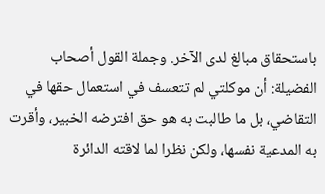باستحقاق مبالغ لدى الآخر. وجملة القول أصحاب الفضيلة: أن موكلتي لم تتعسف في استعمال حقها في التقاضي، بل ما طالبت به هو حق افترضه الخبير، وأقرت به المدعية نفسها، ولكن نظرا لما لاقته الدائرة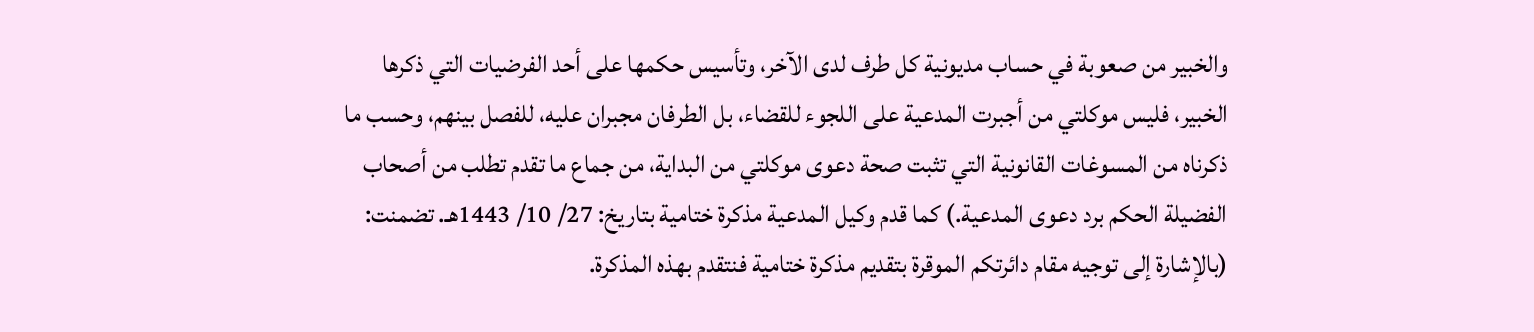والخبير من صعوبة في حساب مديونية كل طرف لدى الآخر، وتأسيس حكمها على أحد الفرضيات التي ذكرها الخبير، فليس موكلتي من أجبرت المدعية على اللجوء للقضاء، بل الطرفان مجبران عليه، للفصل بينهم، وحسب ما ذكرناه من المسوغات القانونية التي تثبت صحة دعوى موكلتي من البداية، من جماع ما تقدم تطلب من أصحاب الفضيلة الحكم برد دعوى المدعية.) كما قدم وكيل المدعية مذكرة ختامية بتاريخ: 27/ 10/ 1443هـ. تضمنت: (بالإشارة إلى توجيه مقام دائرتكم الموقرة بتقديم مذكرة ختامية فنتقدم بهذه المذكرة.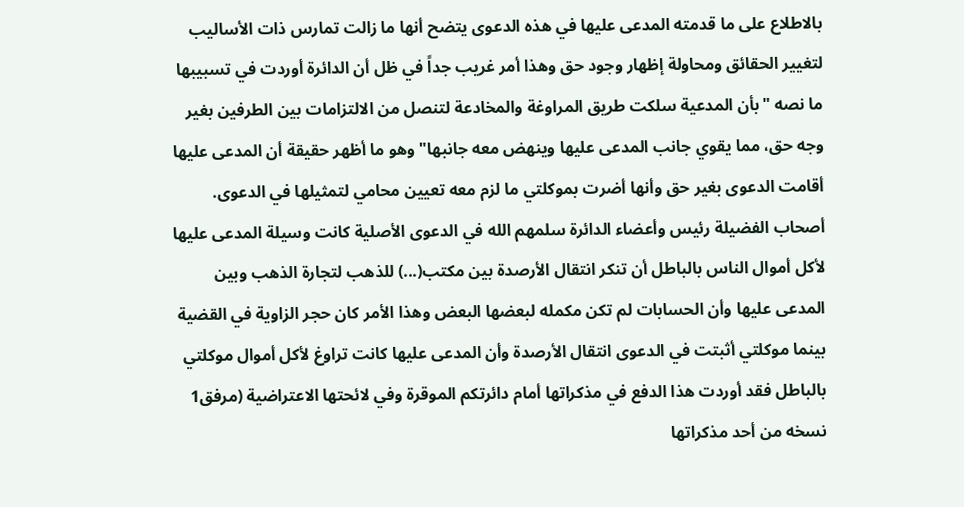بالاطلاع على ما قدمته المدعى عليها في هذه الدعوى يتضح أنها ما زالت تمارس ذات الأساليب لتغيير الحقائق ومحاولة إظهار وجود حق وهذا أمر غريب جداً في ظل أن الدائرة أوردت في تسبيبها ما نصه "بأن المدعية سلكت طريق المراوغة والمخادعة لتنصل من الالتزامات بين الطرفين بغير وجه حق، مما يقوي جانب المدعى عليها وينهض معه جانبها" وهو ما أظهر حقيقة أن المدعى عليها أقامت الدعوى بغير حق وأنها أضرت بموكلتي ما لزم معه تعيين محامي لتمثيلها في الدعوى. أصحاب الفضيلة رئيس وأعضاء الدائرة سلمهم الله في الدعوى الأصلية كانت وسيلة المدعى عليها لأكل أموال الناس بالباطل أن تنكر انتقال الأرصدة بين مكتب(...) للذهب لتجارة الذهب وبين المدعى عليها وأن الحسابات لم تكن مكمله لبعضها البعض وهذا الأمر كان حجر الزاوية في القضية بينما موكلتي أثبتت في الدعوى انتقال الأرصدة وأن المدعى عليها كانت تراوغ لأكل أموال موكلتي بالباطل فقد أوردت هذا الدفع في مذكراتها أمام دائرتكم الموقرة وفي لائحتها الاعتراضية (مرفق1 نسخه من أحد مذكراتها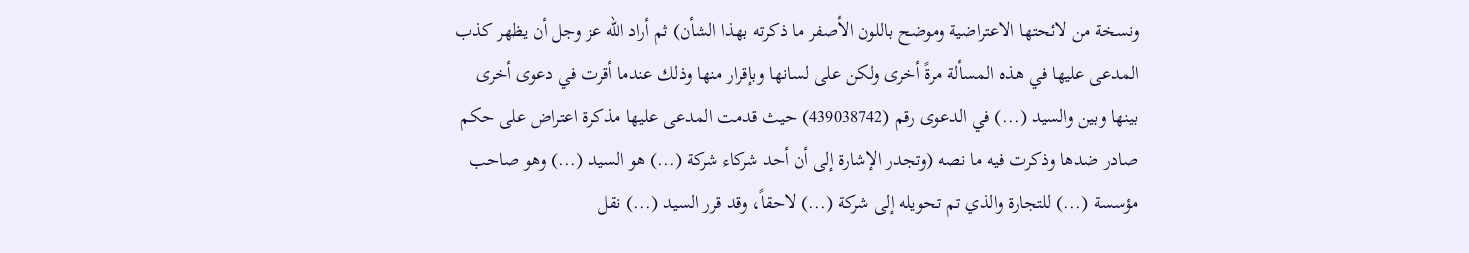ونسخة من لائحتها الاعتراضية وموضح باللون الأصفر ما ذكرته بهذا الشأن) ثم أراد الله عز وجل أن يظهر كذب المدعى عليها في هذه المسألة مرةً أخرى ولكن على لسانها وبإقرار منها وذلك عندما أقرت في دعوى أخرى بينها وبين والسيد (...) في الدعوى رقم (439038742) حيث قدمت المدعى عليها مذكرة اعتراض على حكم صادر ضدها وذكرت فيه ما نصه (وتجدر الإشارة إلى أن أحد شركاء شركة (...) هو السيد (...) وهو صاحب مؤسسة (...) للتجارة والذي تم تحويله إلى شركة (...) لاحقاً، وقد قرر السيد (...) نقل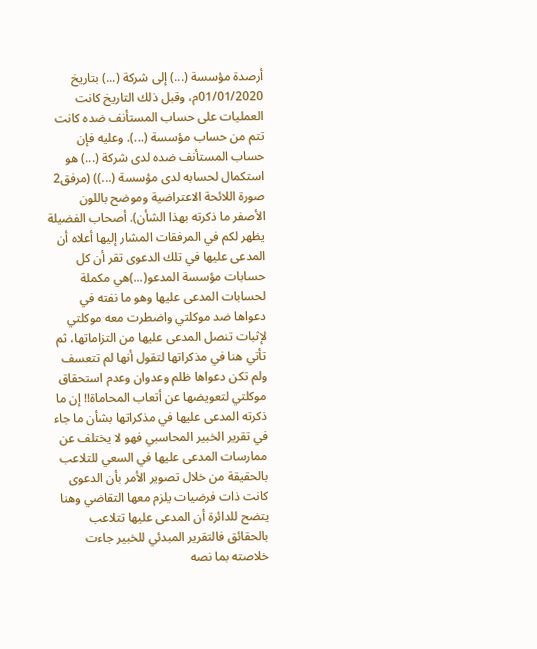أرصدة مؤسسة (...) إلى شركة (...) بتاريخ 01/01/2020م، وقبل ذلك التاريخ كانت العمليات على حساب المستأنف ضده كانت تتم من حساب مؤسسة (...). وعليه فإن حساب المستأنف ضده لدى شركة (...) هو استكمال لحسابه لدى مؤسسة (...)) (مرفق2 صورة اللائحة الاعتراضية وموضح باللون الأصفر ما ذكرته بهذا الشأن). أصحاب الفضيلة يظهر لكم في المرفقات المشار إليها أعلاه أن المدعى عليها في تلك الدعوى تقر أن كل حسابات مؤسسة المدعو(...)هي مكملة لحسابات المدعى عليها وهو ما نفته في دعواها ضد موكلتي واضطرت معه موكلتي لإثبات تنصل المدعى عليها من التزاماتها، ثم تأتي هنا في مذكراتها لتقول أنها لم تتعسف ولم تكن دعواها ظلم وعدوان وعدم استحقاق موكلتي لتعويضها عن أتعاب المحاماة!! إن ما ذكرته المدعى عليها في مذكراتها بشأن ما جاء في تقرير الخبير المحاسبي فهو لا يختلف عن ممارسات المدعى عليها في السعي للتلاعب بالحقيقة من خلال تصوير الأمر بأن الدعوى كانت ذات فرضيات يلزم معها التقاضي وهنا يتضح للدائرة أن المدعى عليها تتلاعب بالحقائق فالتقرير المبدئي للخبير جاءت خلاصته بما نصه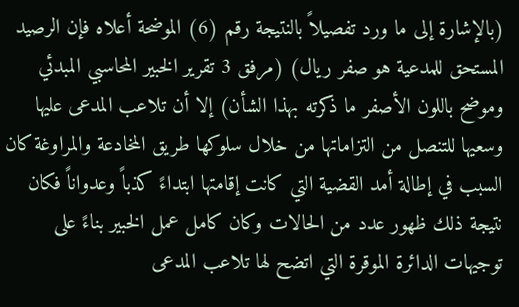(بالإشارة إلى ما ورد تفصيلاً بالنتيجة رقم (6) الموضحة أعلاه فإن الرصيد المستحق للمدعية هو صفر ريال) (مرفق 3 تقرير الخبير المحاسبي المبدئي وموضح باللون الأصفر ما ذكرته بهذا الشأن) إلا أن تلاعب المدعى عليها وسعيها للتنصل من التزاماتها من خلال سلوكها طريق المخادعة والمراوغة كان السبب في إطالة أمد القضية التي كانت إقامتها ابتداءً كذباً وعدواناً فكان نتيجة ذلك ظهور عدد من الحالات وكان كامل عمل الخبير بناءً على توجيهات الدائرة الموقرة التي اتضح لها تلاعب المدعى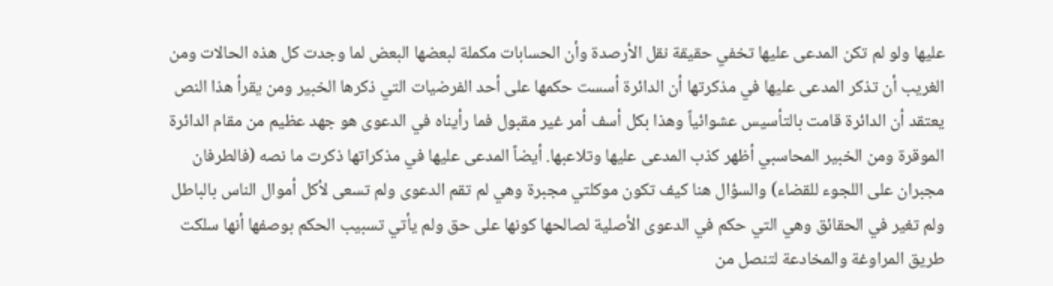عليها ولو لم تكن المدعى عليها تخفي حقيقة نقل الأرصدة وأن الحسابات مكملة لبعضها البعض لما وجدت كل هذه الحالات ومن الغريب أن تذكر المدعى عليها في مذكرتها أن الدائرة أسست حكمها على أحد الفرضيات التي ذكرها الخبير ومن يقرأ هذا النص يعتقد أن الدائرة قامت بالتأسيس عشوائياً وهذا بكل أسف أمر غير مقبول فما رأيناه في الدعوى هو جهد عظيم من مقام الدائرة الموقرة ومن الخبير المحاسبي أظهر كذب المدعى عليها وتلاعبها. أيضاً المدعى عليها في مذكراتها ذكرت ما نصه (فالطرفان مجبران على اللجوء للقضاء) والسؤال هنا كيف تكون موكلتي مجبرة وهي لم تقم الدعوى ولم تسعى لأكل أموال الناس بالباطل ولم تغير في الحقائق وهي التي حكم في الدعوى الأصلية لصالحها كونها على حق ولم يأتي تسبيب الحكم بوصفها أنها سلكت طريق المراوغة والمخادعة لتنصل من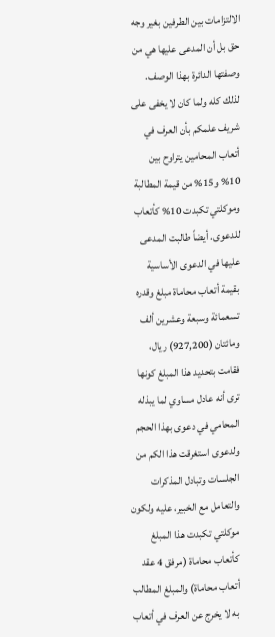الالتزامات بين الطرفين بغير وجه حق بل أن المدعى عليها هي من وصفتها الدائرة بهذا الوصف. لذلك كله ولما كان لا يخفى على شريف علمكم بأن العرف في أتعاب المحامين يتراوح بين 10% و15% من قيمة المطالبة وموكلتي تكبدت 10% كأتعاب للدعوى. أيضاً طالبت المدعى عليها في الدعوى الأساسية بقيمة أتعاب محاماة مبلغ وقدره تسعمائة وسبعة وعشرين ألف ومائتان (927,200) ريال، فقامت بتحديد هذا المبلغ كونها ترى أنه عادل مساوي لما يبذله المحامي في دعوى بهذا الحجم ولدعوى استغرقت هذا الكم من الجلسات وتبادل المذكرات والتعامل مع الخبير، عليه ولكون موكلتي تكبدت هذا المبلغ كأتعاب محاماة (مرفق 4 عقد أتعاب محاماة) والمبلغ المطالب به لا يخرج عن العرف في أتعاب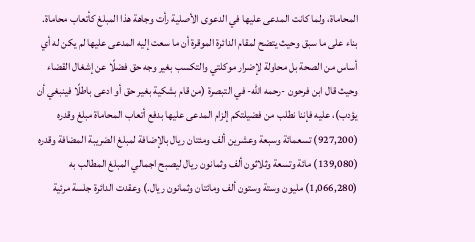المحاماة، ولما كانت المدعى عليها في الدعوى الأصلية رأت وجاهة هذا المبلغ كأتعاب محاماة. بناء على ما سبق وحيث يتضح لمقام الدائرة الموقرة أن ما سعت إليه المدعى عليها لم يكن له أي أساس من الصحة بل محاولة لإضرار موكلتي والتكسب بغير وجه حق فضلًا عن إشغال القضاء وحيث قال ابن فرحون -رحمه الله- في التبصرة (من قام بشكية بغير حق أو ادعى باطلًا فينبغي أن يؤدب)، عليه فإننا نطلب من فضيلتكم إلزام المدعى عليها بدفع أتعاب المحاماة مبلغ وقدره (927,200) تسعمائة وسبعة وعشرين ألف ومئتان ريال بالإضافة لمبلغ الضريبة المضافة وقدره (139,080) مائة وتسعة وثلاثون ألف وثمانون ريال ليصبح اجمالي المبلغ المطالب به (1,066,280) مليون وستة وستون ألف ومائتان وثمانون ريال.) وعقدت الدائرة جلسة مرئية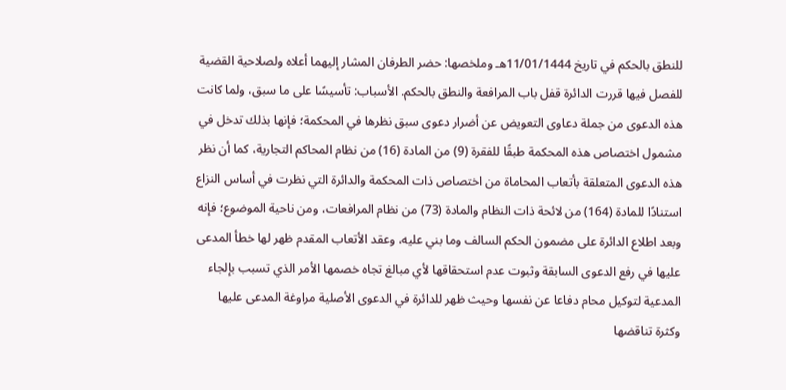للنطق بالحكم في تاريخ 11/01/1444هـ وملخصها: حضر الطرفان المشار إليهما أعلاه ولصلاحية القضية للفصل فيها قررت الدائرة قفل باب المرافعة والنطق بالحكم. الأسباب: تأسيسًا على ما سبق، ولما كانت هذه الدعوى من جملة دعاوى التعويض عن أضرار دعوى سبق نظرها في المحكمة؛ فإنها بذلك تدخل في مشمول اختصاص هذه المحكمة طبقًا للفقرة (9) من المادة (16) من نظام المحاكم التجارية، كما أن نظر هذه الدعوى المتعلقة بأتعاب المحاماة من اختصاص ذات المحكمة والدائرة التي نظرت في أساس النزاع استنادًا للمادة (164) من لائحة ذات النظام والمادة (73) من نظام المرافعات، ومن ناحية الموضوع؛ فإنه وبعد اطلاع الدائرة على مضمون الحكم السالف وما بني عليه، وعقد الأتعاب المقدم ظهر لها خطأ المدعى عليها في رفع الدعوى السابقة وثبوت عدم استحقاقها لأي مبالغ تجاه خصمها الأمر الذي تسبب بإلجاء المدعية لتوكيل محام دفاعا عن نفسها وحيث ظهر للدائرة في الدعوى الأصلية مراوغة المدعى عليها وكثرة تناقضها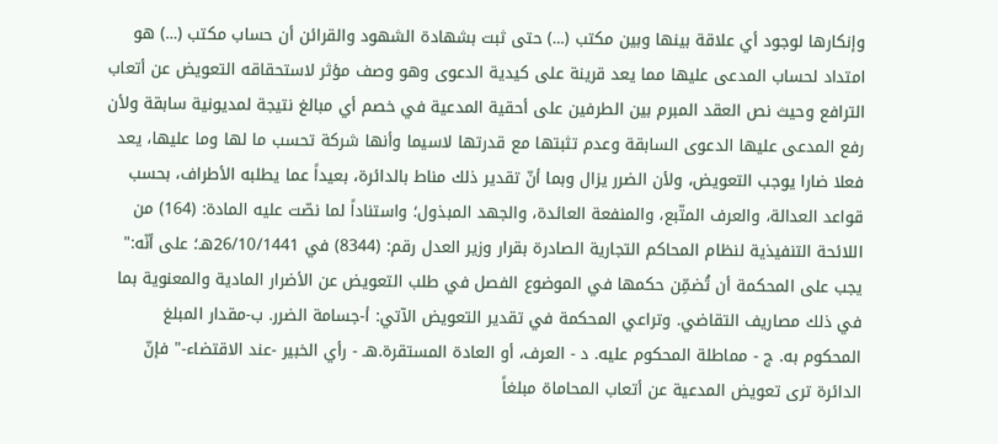وإنكارها لوجود أي علاقة بينها وبين مكتب (...) حتى ثبت بشهادة الشهود والقرائن أن حساب مكتب (...) هو امتداد لحساب المدعى عليها مما يعد قرينة على كيدية الدعوى وهو وصف مؤثر لاستحقاقه التعويض عن أتعاب الترافع وحيث نص العقد المبرم بين الطرفين على أحقية المدعية في خصم أي مبالغ نتيجة لمديونية سابقة ولأن رفع المدعى عليها الدعوى السابقة وعدم تثبتها مع قدرتها لاسيما وأنها شركة تحسب ما لها وما عليها، يعد فعلا ضارا يوجب التعويض، ولأن الضرر يزال وبما أنّ تقدير ذلك مناط بالدائرة، بعيداً عما يطلبه الأطراف، بحسب قواعد العدالة، والعرف المتّبع، والمنفعة العائدة، والجهد المبذول؛ واستناداً لما نصّت عليه المادة: (164) من اللائحة التنفيذية لنظام المحاكم التجارية الصادرة بقرار وزير العدل رقم: (8344) في 26/10/1441هـ؛ على أنّه:" يجب على المحكمة أن تُضمِّن حكمها في الموضوع الفصل في طلب التعويض عن الأضرار المادية والمعنوية بما في ذلك مصاريف التقاضي. وتراعي المحكمة في تقدير التعويض الآتي: أ-جسامة الضرر. ب-مقدار المبلغ المحكوم به. ج - مماطلة المحكوم عليه. د - العرف، أو العادة المستقرة.هـ - رأي الخبير -عند الاقتضاء-" فإنّ الدائرة ترى تعويض المدعية عن أتعاب المحاماة مبلغاً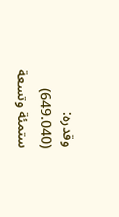وقدره: (649.040) ستمئة وتسعة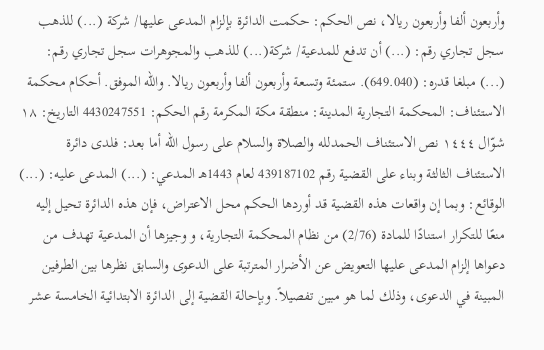وأربعون ألفا وأربعون ريالا، نص الحكم: حكمت الدائرة بإلزام المدعى عليها/ شركة (...) للذهب سجل تجاري رقم: (...) أن تدفع للمدعية/ شركة(...) للذهب والمجوهرات سجل تجاري رقم: (...) مبلغا قدره: (649.040). ستمئة وتسعة وأربعون ألفا وأربعون ريالا. والله الموفق. أحكام محكمة الاستئناف: المحكمة التجارية المدينة: منطقة مكة المكرمة رقم الحكم: 4430247551 التاريخ: ١٨ شوّال ١٤٤٤ نص الاستئناف الحمدلله والصلاة والسلام على رسول الله أما بعد: فلدى دائرة الاستئناف الثالثة وبناء على القضية رقم 439187102 لعام 1443هـ المدعي: (...) المدعى عليه: (...) الوقائع: وبما إن واقعات هذه القضية قد أوردها الحكم محل الاعتراض، فإن هذه الدائرة تحيل إليه منعًا للتكرار استنادًا للمادة (2/76) من نظام المحكمة التجارية، و وجيزها أن المدعية تهدف من دعواها إلزام المدعى عليها التعويض عن الأضرار المترتبة على الدعوى والسابق نظرها بين الطرفين المبينة في الدعوى، وذلك لما هو مبين تفصيلاً. وبإحالة القضية إلى الدائرة الابتدائية الخامسة عشر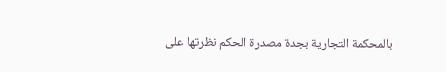بالمحكمة التجارية بجدة مصدرة الحكم نظرتها على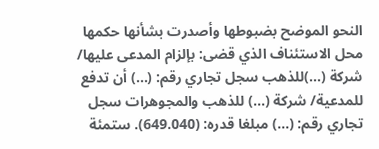النحو الموضح بضبوطها وأصدرت بشأنها حكمها محل الاستئناف الذي قضى: بإلزام المدعى عليها/ شركة (...)للذهب سجل تجاري رقم: (...) أن تدفع للمدعية/ شركة (...) للذهب والمجوهرات سجل تجاري رقم: (...) مبلغا قدره: (649.040). ستمئة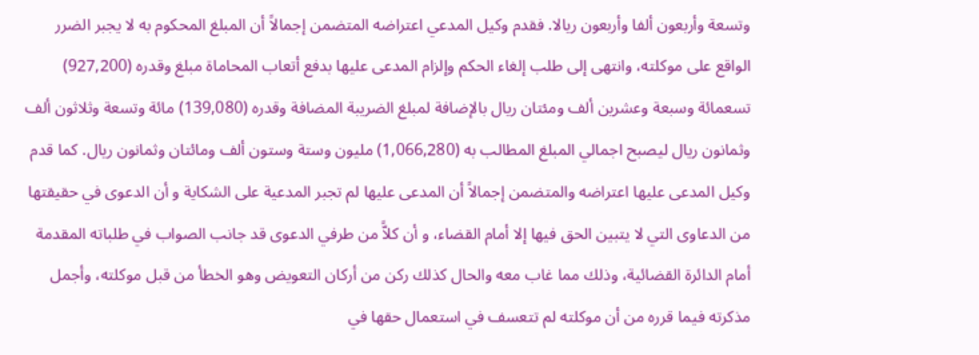وتسعة وأربعون ألفا وأربعون ريالا. فقدم وكيل المدعي اعتراضه المتضمن إجمالاً أن المبلغ المحكوم به لا يجبر الضرر الواقع على موكلته، وانتهى إلى طلب إلغاء الحكم وإلزام المدعى عليها بدفع أتعاب المحاماة مبلغ وقدره (927,200) تسعمائة وسبعة وعشرين ألف ومئتان ريال بالإضافة لمبلغ الضريبة المضافة وقدره (139,080) مائة وتسعة وثلاثون ألف وثمانون ريال ليصبح اجمالي المبلغ المطالب به (1,066,280) مليون وستة وستون ألف ومائتان وثمانون ريال. كما قدم وكيل المدعى عليها اعتراضه والمتضمن إجمالاً أن المدعى عليها لم تجبر المدعية على الشكاية و أن الدعوى في حقيقتها من الدعاوى التي لا يتبين الحق فيها إلا أمام القضاء، و أن كلاًّ من طرفي الدعوى قد جانب الصواب في طلباته المقدمة أمام الدائرة القضائية، وذلك مما غاب معه والحال كذلك ركن من أركان التعويض وهو الخطأ من قبل موكلته، وأجمل مذكرته فيما قرره من أن موكلته لم تتعسف في استعمال حقها في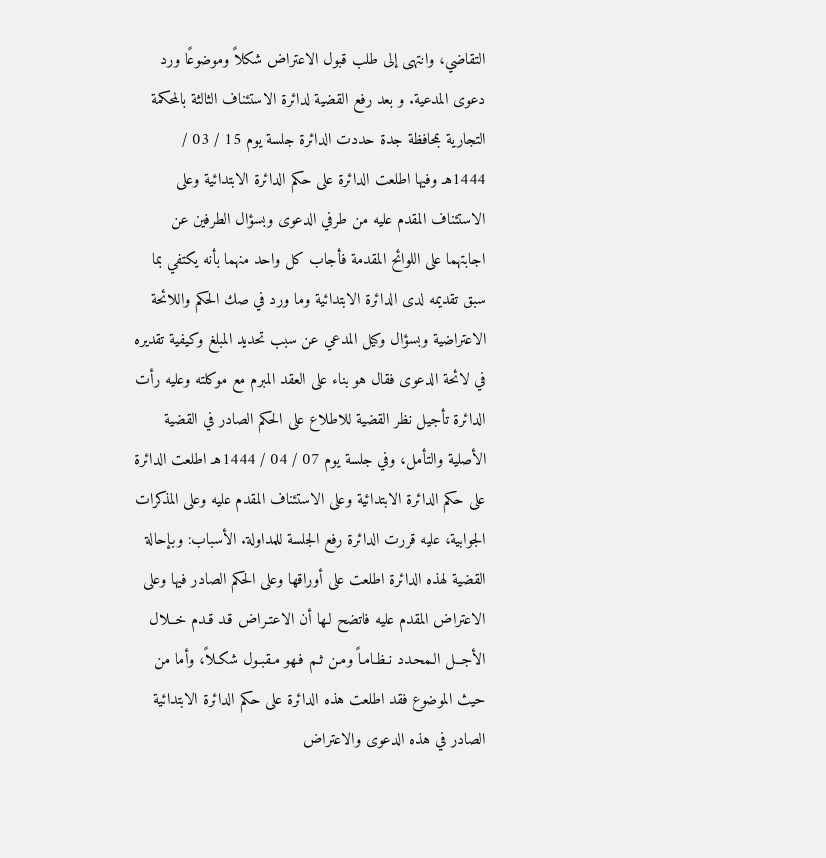التقاضي، وانتهى إلى طلب قبول الاعتراض شكلاً وموضوعًا ورد دعوى المدعية. و بعد رفع القضية لدائرة الاستئناف الثالثة بالمحكمة التجارية بمحافظة جدة حددت الدائرة جلسة يوم 15 / 03 / 1444هـ وفيها اطلعت الدائرة على حكم الدائرة الابتدائية وعلى الاستئناف المقدم عليه من طرفي الدعوى وبسؤال الطرفين عن اجابتهما على اللوائح المقدمة فأجاب كل واحد منهما بأنه يكتفي بما سبق تقديمه لدى الدائرة الابتدائية وما ورد في صك الحكم واللائحة الاعتراضية وبسؤال وكيل المدعي عن سبب تحديد المبلغ وكيفية تقديره في لائحة الدعوى فقال هو بناء على العقد المبرم مع موكلته وعليه رأت الدائرة تأجيل نظر القضية للاطلاع على الحكم الصادر في القضية الأصلية والتأمل، وفي جلسة يوم 07 / 04 / 1444هـ اطلعت الدائرة على حكم الدائرة الابتدائية وعلى الاستئناف المقدم عليه وعلى المذكرات الجوابية، عليه قررت الدائرة رفع الجلسة للمداولة. الأسباب: وبإحالة القضية لهذه الدائرة اطلعت على أوراقها وعلى الحكم الصادر فيها وعلى الاعتراض المقدم عليه فاتضح لـها أن الاعتـراض قـد قـدم خــلال الأجــل الـمحـدد نـظـامـاً ومـن ثـم فـهو مـقبـول شكـلاً، وأما من حيث الموضوع فقد اطلعت هذه الدائرة على حكم الدائرة الابتدائية الصادر في هذه الدعوى والاعتراض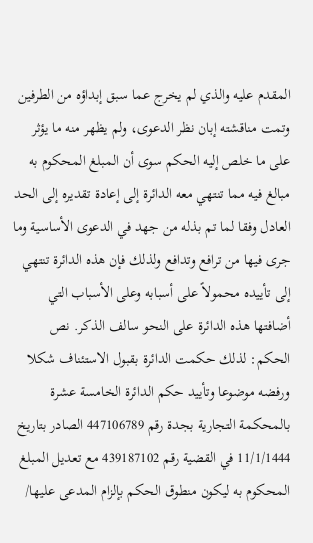المقدم عليه والذي لم يخرج عما سبق إبداؤه من الطرفين وتمت مناقشته إبان نظر الدعوى، ولم يظهر منه ما يؤثر على ما خلص إليه الحكم سوى أن المبلغ المحكوم به مبالغ فيه مما تنتهي معه الدائرة إلى إعادة تقديره إلى الحد العادل وفقا لما تم بذله من جهد في الدعوى الأساسية وما جرى فيها من ترافع وتدافع ولذلك فإن هذه الدائرة تنتهي إلى تأييده محمولاً على أسبابه وعلى الأسباب التي أضافتها هذه الدائرة على النحو سالف الذكر. نص الحكم: لذلك حكمت الدائرة بقبول الاستئناف شكلا ورفضه موضوعا وتأييد حكم الدائرة الخامسة عشرة بالمحكمة التجارية بجدة رقم 447106789 الصادر بتاريخ 11/1/1444 في القضية رقم 439187102 مع تعديل المبلغ المحكوم به ليكون منطوق الحكم بإلزام المدعى عليها/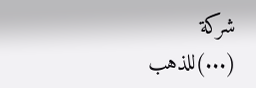شركة (...)للذهب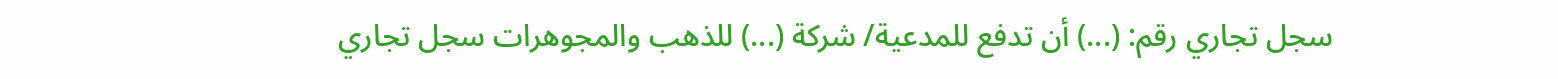سجل تجاري رقم: (...) أن تدفع للمدعية/ شركة (...) للذهب والمجوهرات سجل تجاري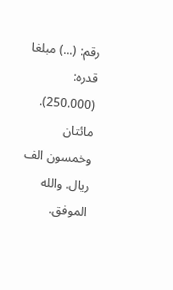رقم: (...) مبلغا قدره: (250.000). مائتان وخمسون الف ريال. والله الموفق.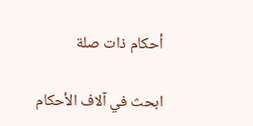أحكام ذات صلة

ابحث في آلاف الأحكام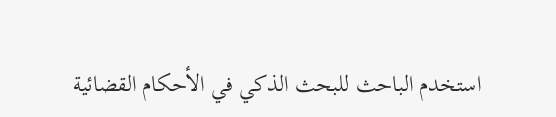استخدم الباحث للبحث الذكي في الأحكام القضائية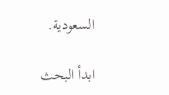السعودية.

ابدأ البحث